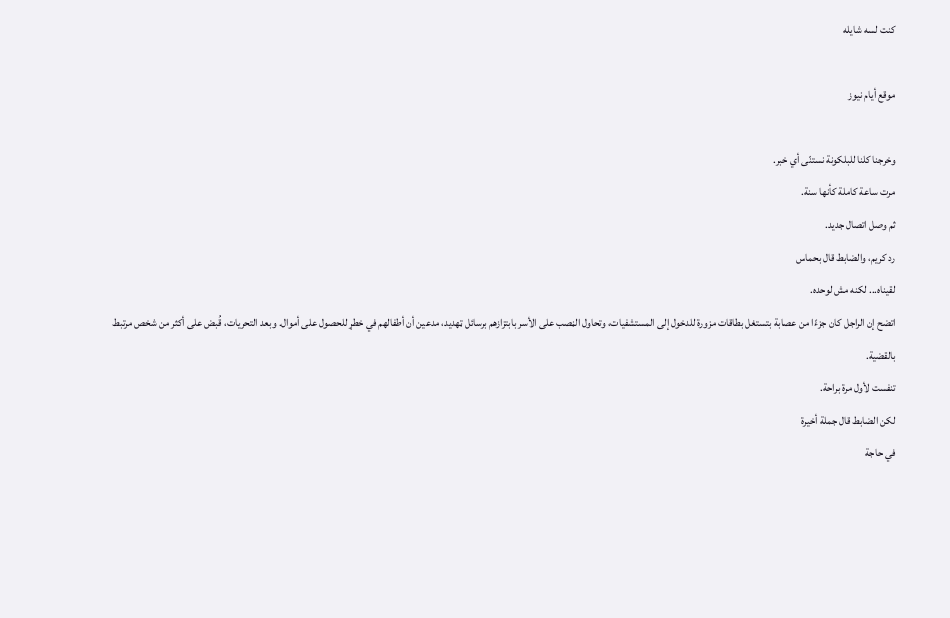كنت لسه شايله

موقع أيام نيوز

وخرجنا كلنا للبلكونة نستنّى أي خبر.
مرت ساعة كاملة كأنها سنة.
ثم وصل اتصال جديد.
رد كريم، والضابط قال بحماس
لقيناه... لكنه مش لوحده.
اتضح إن الراجل كان جزءًا من عصابة بتستغل بطاقات مزورة للدخول إلى المستشفيات، وتحاول الڼصب على الأسر بابتزازهم برسائل ټهديد، مدعين أن أطفالهم في خطړ للحصول على أموال. وبعد التحريات، قُبض على أكثر من شخص مرتبط بالقضية.
تنفست لأول مرة براحة.
لكن الضابط قال جملة أخيرة
في حاجة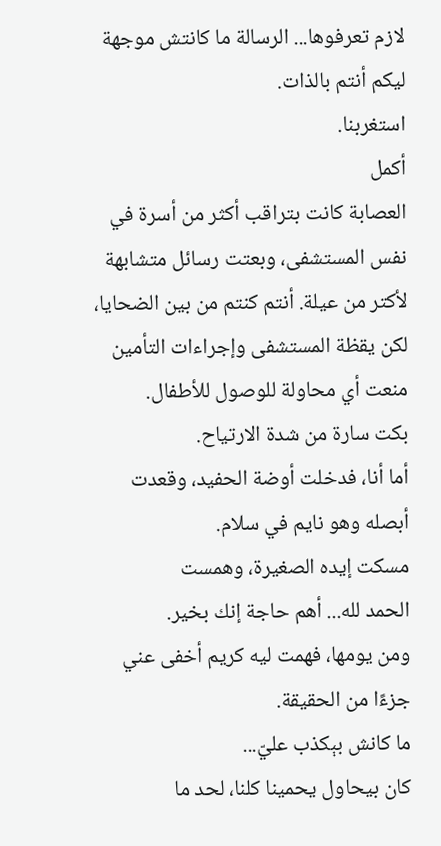لازم تعرفوها... الرسالة ما كانتش موجهة ليكم أنتم بالذات.
استغربنا.
أكمل
العصابة كانت بتراقب أكثر من أسرة في نفس المستشفى، وبعتت رسائل متشابهة لأكتر من عيلة. أنتم كنتم من بين الضحايا، لكن يقظة المستشفى وإجراءات التأمين منعت أي محاولة للوصول للأطفال.
بكت سارة من شدة الارتياح.
أما أنا، فدخلت أوضة الحفيد، وقعدت أبصله وهو نايم في سلام.
مسكت إيده الصغيرة، وهمست
الحمد لله... أهم حاجة إنك بخير.
ومن يومها، فهمت ليه كريم أخفى عني جزءًا من الحقيقة.
ما كانش بېكذب عليّ...
كان بيحاول يحمينا كلنا، لحد ما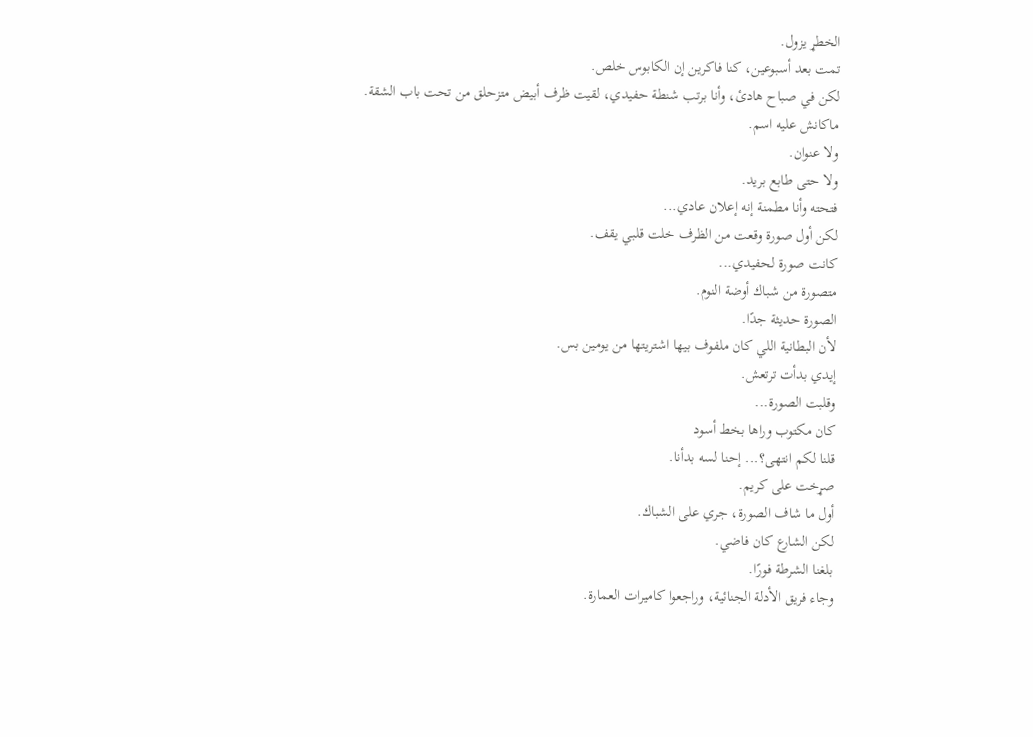الخطړ يزول.
تمت بعد أسبوعين، كنا فاكرين إن الکابوس خلص.
لكن في صباح هادئ، وأنا برتب شنطة حفيدي، لقيت ظرف أبيض متزحلق من تحت باب الشقة.
ماكانش عليه اسم.
ولا عنوان.
ولا حتى طابع بريد.
فتحته وأنا مطمنة إنه إعلان عادي...
لكن أول صورة وقعت من الظرف خلت قلبي يقف.
كانت صورة لحفيدي...
متصورة من شباك أوضة النوم.
الصورة حديثة جدًا.
لأن البطانية اللي كان ملفوف بيها اشتريتها من يومين بس.
إيدي بدأت ترتعش.
وقلبت الصورة...
كان مكتوب وراها بخط أسود
قلنا لكم انتهى؟... إحنا لسه بدأنا.
صړخت على كريم.
أول ما شاف الصورة، جري على الشباك.
لكن الشارع كان فاضي.
بلغنا الشرطة فورًا.
وجاء فريق الأدلة الجنائية، وراجعوا كاميرات العمارة.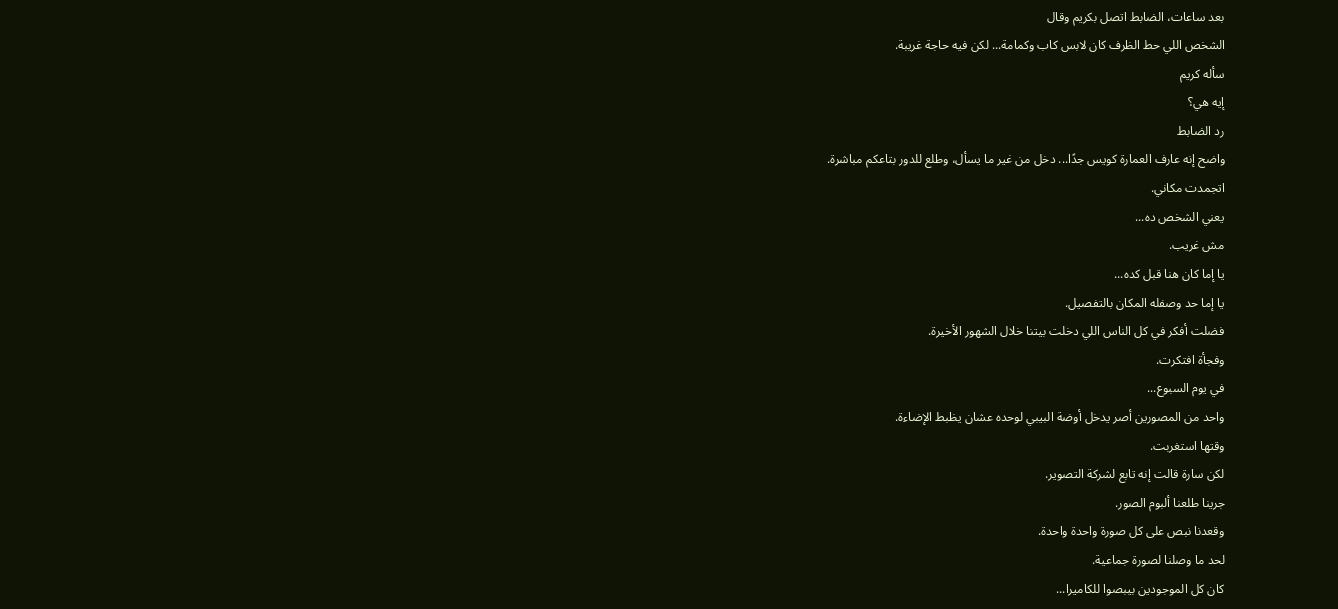بعد ساعات، الضابط اتصل بكريم وقال
الشخص اللي حط الظرف كان لابس كاب وكمامة... لكن فيه حاجة غريبة.
سأله كريم
إيه هي؟
رد الضابط
واضح إنه عارف العمارة كويس جدًا... دخل من غير ما يسأل، وطلع للدور بتاعكم مباشرة.
اتجمدت مكاني.
يعني الشخص ده...
مش غريب.
يا إما كان هنا قبل كده...
يا إما حد وصفله المكان بالتفصيل.
فضلت أفكر في كل الناس اللي دخلت بيتنا خلال الشهور الأخيرة.
وفجأة افتكرت.
في يوم السبوع...
واحد من المصورين أصر يدخل أوضة البيبي لوحده عشان يظبط الإضاءة.
وقتها استغربت.
لكن سارة قالت إنه تابع لشركة التصوير.
جرينا طلعنا ألبوم الصور.
وقعدنا نبص على كل صورة واحدة واحدة.
لحد ما وصلنا لصورة جماعية.
كان كل الموجودين بيبصوا للكاميرا...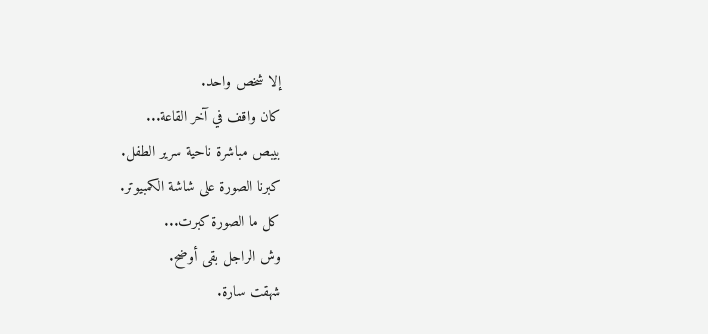إلا شخص واحد.
كان واقف في آخر القاعة...
بيبص مباشرة ناحية سرير الطفل.
كبرنا الصورة على شاشة الكمبيوتر.
كل ما الصورة كبرت...
وش الراجل بقى أوضح.
شهقت سارة.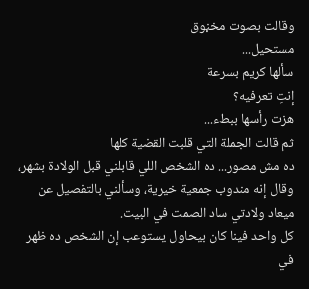وقالت بصوت مخڼوق
مستحيل...
سألها كريم بسرعة
إنتِ تعرفيه؟
هزت رأسها ببطء...
ثم قالت الجملة التي قلبت القضية كلها
ده مش مصور... ده الشخص اللي قابلني قبل الولادة بشهر، وقال إنه مندوب جمعية خيرية، وسألني بالتفصيل عن ميعاد ولادتي ساد الصمت في البيت.
كل واحد فينا كان بيحاول يستوعب إن الشخص ده ظهر في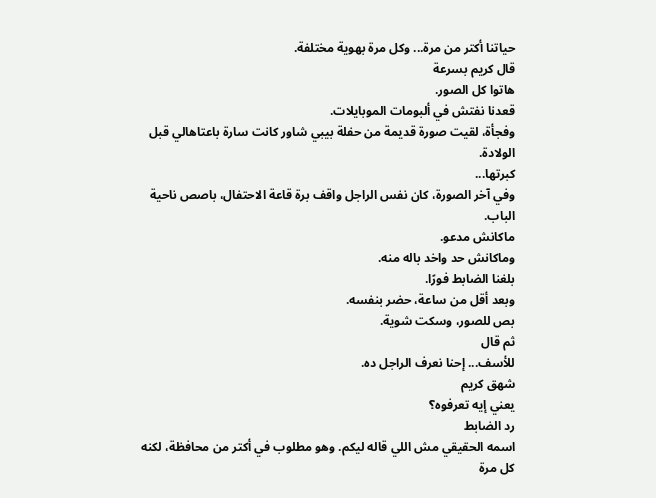حياتنا أكتر من مرة... وكل مرة بهوية مختلفة.
قال كريم بسرعة
هاتوا كل الصور.
قعدنا نفتش في ألبومات الموبايلات.
وفجأة، لقيت صورة قديمة من حفلة بيبي شاور كانت سارة باعتاهالي قبل الولادة.
كبرتها...
وفي آخر الصورة، كان نفس الراجل واقف برة قاعة الاحتفال، باصص ناحية الباب.
ماكانش مدعو.
وماكانش حد واخد باله منه.
بلغنا الضابط فورًا.
وبعد أقل من ساعة، حضر بنفسه.
بص للصور، وسكت شوية.
ثم قال
للأسف... إحنا نعرف الراجل ده.
شهق كريم
يعني إيه تعرفوه؟
رد الضابط
اسمه الحقيقي مش اللي قاله ليكم. وهو مطلوب في أكتر من محافظة، لكنه كل مرة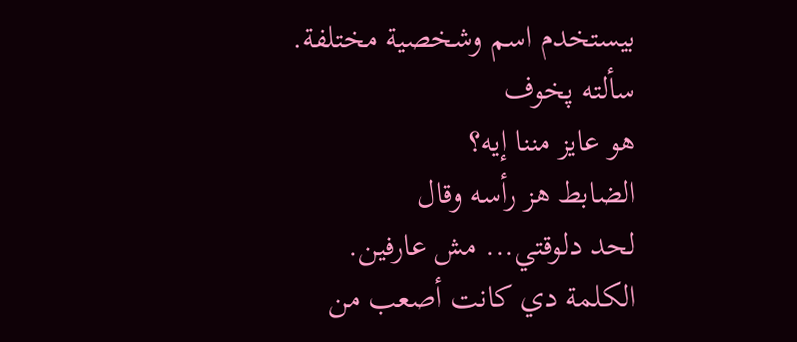بيستخدم اسم وشخصية مختلفة.
سألته پخوف
هو عايز مننا إيه؟
الضابط هز رأسه وقال
لحد دلوقتي... مش عارفين.
الكلمة دي كانت أصعب من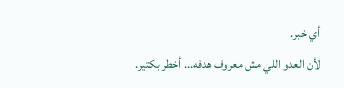أي خبر.
لأن العدو اللي مش معروف هدفه... أخطر بكتير.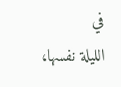في
الليلة نفسها،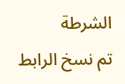الشرطة
تم نسخ الرابط